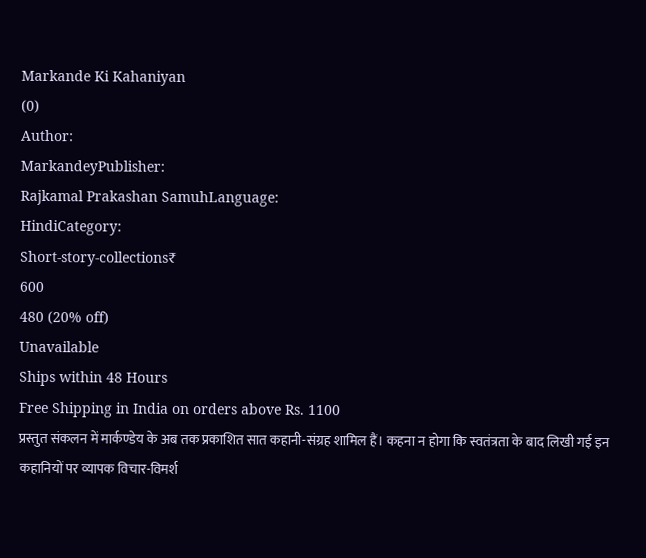Markande Ki Kahaniyan
(0)
Author:
MarkandeyPublisher:
Rajkamal Prakashan SamuhLanguage:
HindiCategory:
Short-story-collections₹
600
480 (20% off)
Unavailable
Ships within 48 Hours
Free Shipping in India on orders above Rs. 1100
प्रस्तुत संकलन में मार्कण्डेय के अब तक प्रकाशित सात कहानी-संग्रह शामिल हैं। कहना न होगा कि स्वतंत्रता के बाद लिखी गई इन कहानियों पर व्यापक विचार-विमर्श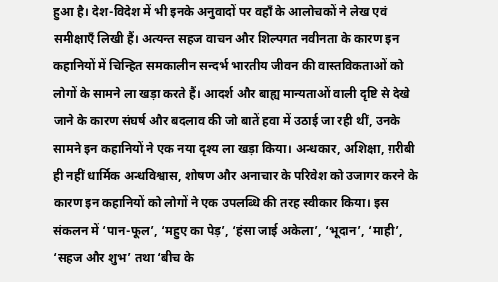हुआ है। देश-विदेश में भी इनके अनुवादों पर वहाँ के आलोचकों ने लेख एवं समीक्षाएँ लिखी हैं। अत्यन्त सहज वाचन और शिल्पगत नवीनता के कारण इन कहानियों में चिन्हित समकालीन सन्दर्भ भारतीय जीवन की वास्तविकताओं को लोगों के सामने ला खड़ा करते हैं। आदर्श और बाह्य मान्यताओं वाली दृष्टि से देखे जाने के कारण संघर्ष और बदलाव की जो बातें हवा में उठाई जा रही थीं, उनके सामने इन कहानियों ने एक नया दृश्य ला खड़ा किया। अन्धकार, अशिक्षा, ग़रीबी ही नहीं धार्मिक अन्धविश्वास, शोषण और अनाचार के परिवेश को उजागर करने के कारण इन कहानियों को लोगों ने एक उपलब्धि की तरह स्वीकार किया। इस संकलन में ‘पान-फूल’, ‘महुए का पेड़’, ‘हंसा जाई अकेला’, ‘भूदान’, ‘माही’, ‘सहज और शुभ’ तथा ‘बीच के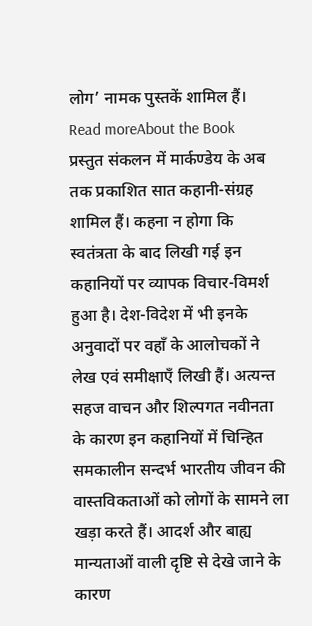लोग’ नामक पुस्तकें शामिल हैं।
Read moreAbout the Book
प्रस्तुत संकलन में मार्कण्डेय के अब तक प्रकाशित सात कहानी-संग्रह शामिल हैं। कहना न होगा कि स्वतंत्रता के बाद लिखी गई इन कहानियों पर व्यापक विचार-विमर्श हुआ है। देश-विदेश में भी इनके अनुवादों पर वहाँ के आलोचकों ने लेख एवं समीक्षाएँ लिखी हैं। अत्यन्त सहज वाचन और शिल्पगत नवीनता के कारण इन कहानियों में चिन्हित समकालीन सन्दर्भ भारतीय जीवन की वास्तविकताओं को लोगों के सामने ला खड़ा करते हैं। आदर्श और बाह्य मान्यताओं वाली दृष्टि से देखे जाने के कारण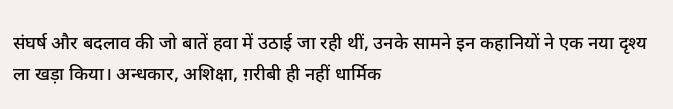संघर्ष और बदलाव की जो बातें हवा में उठाई जा रही थीं, उनके सामने इन कहानियों ने एक नया दृश्य ला खड़ा किया। अन्धकार, अशिक्षा, ग़रीबी ही नहीं धार्मिक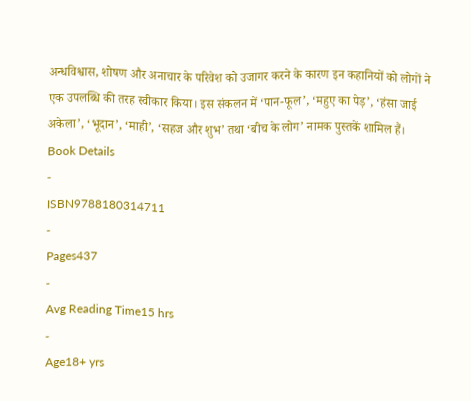अन्धविश्वास, शोषण और अनाचार के परिवेश को उजागर करने के कारण इन कहानियों को लोगों ने एक उपलब्धि की तरह स्वीकार किया। इस संकलन में ‘पान-फूल’, ‘महुए का पेड़’, ‘हंसा जाई अकेला’, ‘भूदान’, ‘माही’, ‘सहज और शुभ’ तथा ‘बीच के लोग’ नामक पुस्तकें शामिल हैं।
Book Details
-
ISBN9788180314711
-
Pages437
-
Avg Reading Time15 hrs
-
Age18+ yrs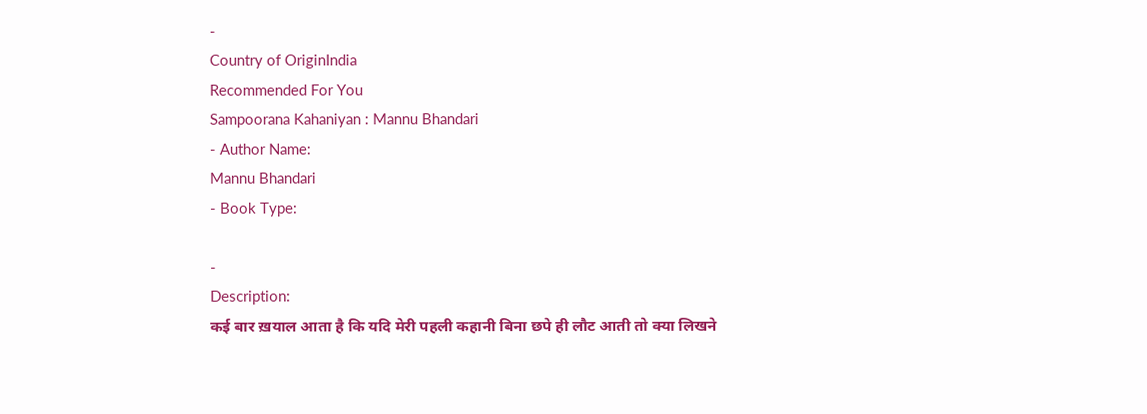-
Country of OriginIndia
Recommended For You
Sampoorana Kahaniyan : Mannu Bhandari
- Author Name:
Mannu Bhandari
- Book Type:

-
Description:
कई बार ख़याल आता है कि यदि मेरी पहली कहानी बिना छपे ही लौट आती तो क्या लिखने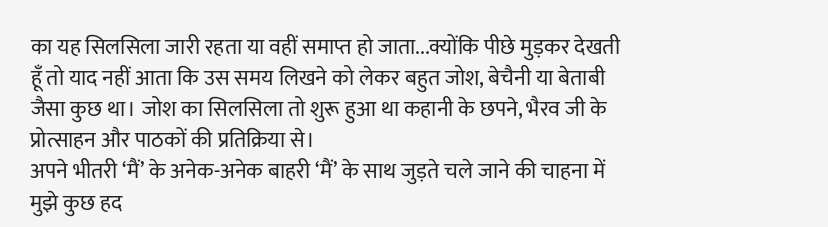का यह सिलसिला जारी रहता या वहीं समाप्त हो जाता...क्योंकि पीछे मुड़कर देखती हूँ तो याद नहीं आता कि उस समय लिखने को लेकर बहुत जोश, बेचैनी या बेताबी जैसा कुछ था। जोश का सिलसिला तो शुरू हुआ था कहानी के छपने, भैरव जी के प्रोत्साहन और पाठकों की प्रतिक्रिया से।
अपने भीतरी ‘मैं’ के अनेक-अनेक बाहरी ‘मैं’ के साथ जुड़ते चले जाने की चाहना में मुझे कुछ हद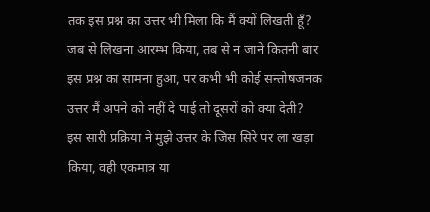तक इस प्रश्न का उत्तर भी मिला कि मैं क्यों लिखती हूँ? जब से लिखना आरम्भ किया, तब से न जाने कितनी बार इस प्रश्न का सामना हुआ, पर कभी भी कोई सन्तोषजनक उत्तर मैं अपने को नहीं दे पाई तो दूसरों को क्या देती? इस सारी प्रक्रिया ने मुझे उत्तर के जिस सिरे पर ला खड़ा किया, वही एकमात्र या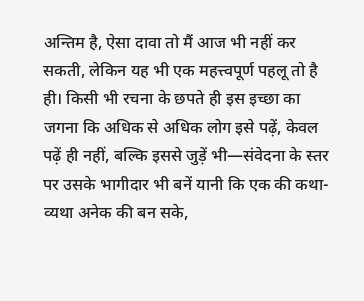अन्तिम है, ऐसा दावा तो मैं आज भी नहीं कर सकती, लेकिन यह भी एक महत्त्वपूर्ण पहलू तो है ही। किसी भी रचना के छपते ही इस इच्छा का जगना कि अधिक से अधिक लोग इसे पढ़ें, केवल पढ़ें ही नहीं, बल्कि इससे जुड़ें भी—संवेदना के स्तर पर उसके भागीदार भी बनें यानी कि एक की कथा-व्यथा अनेक की बन सके,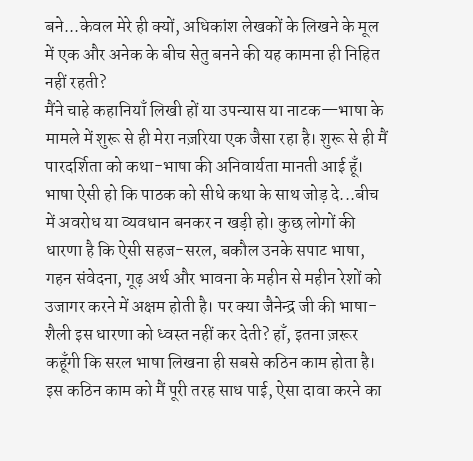बने...केवल मेरे ही क्यों, अधिकांश लेखकों के लिखने के मूल में एक और अनेक के बीच सेतु बनने की यह कामना ही निहित नहीं रहती?
मैंने चाहे कहानियाँ लिखी हों या उपन्यास या नाटक—भाषा के मामले में शुरू से ही मेरा नज़रिया एक जैसा रहा है। शुरू से ही मैं पारदर्शिता को कथा-भाषा की अनिवार्यता मानती आई हूँ। भाषा ऐसी हो कि पाठक को सीधे कथा के साथ जोड़ दे...बीच में अवरोध या व्यवधान बनकर न खड़ी हो। कुछ लोगों की धारणा है कि ऐसी सहज-सरल, बकौल उनके सपाट भाषा, गहन संवेदना, गूढ़ अर्थ और भावना के महीन से महीन रेशों को उजागर करने में अक्षम होती है। पर क्या जैनेन्द्र जी की भाषा-शैली इस धारणा को ध्वस्त नहीं कर देती? हाँ, इतना ज़रूर कहूँगी कि सरल भाषा लिखना ही सबसे कठिन काम होता है। इस कठिन काम को मैं पूरी तरह साध पाई, ऐसा दावा करने का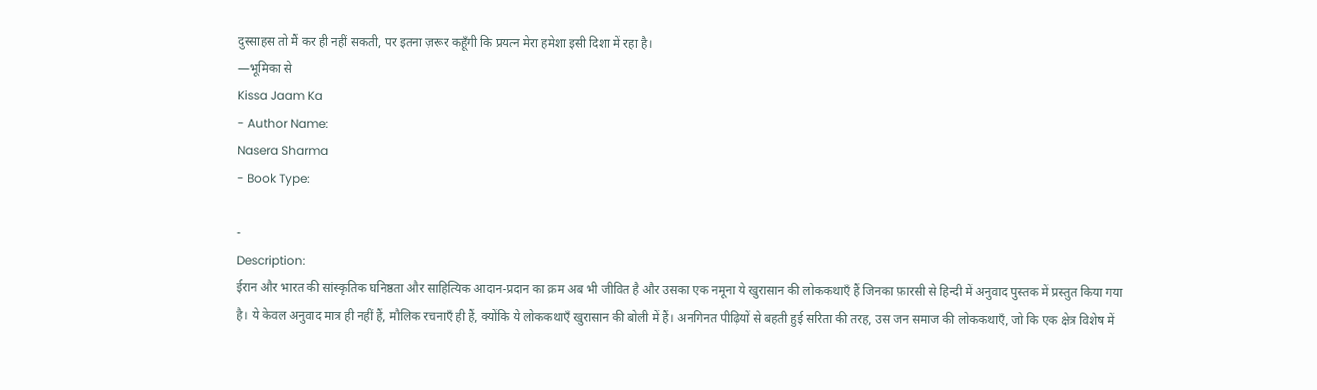दुस्साहस तो मैं कर ही नहीं सकती, पर इतना ज़रूर कहूँगी कि प्रयत्न मेरा हमेशा इसी दिशा में रहा है।
—भूमिका से
Kissa Jaam Ka
- Author Name:
Nasera Sharma
- Book Type:

-
Description:
ईरान और भारत की सांस्कृतिक घनिष्ठता और साहित्यिक आदान-प्रदान का क्रम अब भी जीवित है और उसका एक नमूना ये खुरासान की लोककथाएँ हैं जिनका फ़ारसी से हिन्दी में अनुवाद पुस्तक में प्रस्तुत किया गया है। ये केवल अनुवाद मात्र ही नहीं हैं, मौलिक रचनाएँ ही हैं, क्योंकि ये लोककथाएँ खुरासान की बोली में हैं। अनगिनत पीढ़ियों से बहती हुई सरिता की तरह, उस जन समाज की लोककथाएँ, जो कि एक क्षेत्र विशेष में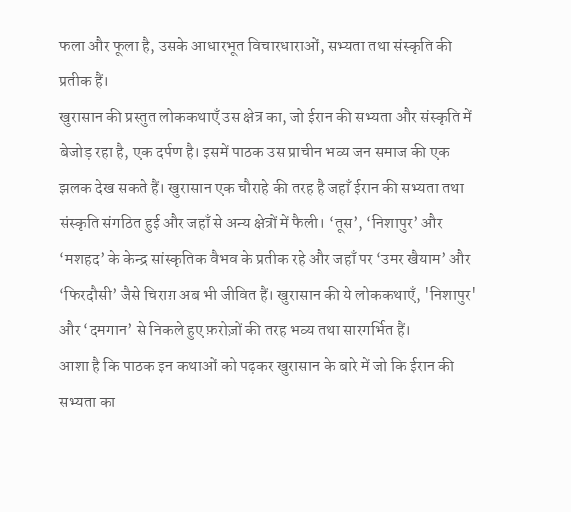फला और फूला है, उसके आधारभूत विचारधाराओं, सभ्यता तथा संस्कृति की प्रतीक हैं।
खुरासान की प्रस्तुत लोककथाएँ उस क्षेत्र का, जो ईरान की सभ्यता और संस्कृति में बेजोड़ रहा है, एक दर्पण है। इसमें पाठक उस प्राचीन भव्य जन समाज की एक झलक देख सकते हैं। खुरासान एक चौराहे की तरह है जहाँ ईरान की सभ्यता तथा संस्कृति संगठित हुई और जहाँ से अन्य क्षेत्रों में फैली। ‘तूस’, ‘निशापुर’ और ‘मशहद’ के केन्द्र सांस्कृतिक वैभव के प्रतीक रहे और जहाँ पर ‘उमर खैयाम’ और ‘फिरदौसी’ जैसे चिराग़ अब भी जीवित हैं। खुरासान की ये लोककथाएँ, 'निशापुर' और ‘दमगान’ से निकले हुए फ़रोज़ों की तरह भव्य तथा सारगर्भित हैं।
आशा है कि पाठक इन कथाओं को पढ़कर खुरासान के बारे में जो कि ईरान की सभ्यता का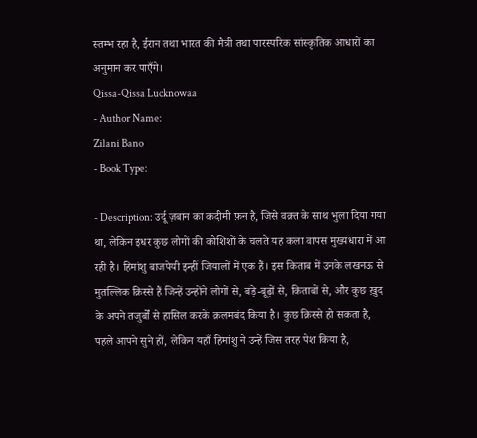स्तम्भ रहा है, ईरान तथा भारत की मैत्री तथा पारस्परिक सांस्कृतिक आधारों का अनुमान कर पाएँगे।
Qissa-Qissa Lucknowaa
- Author Name:
Zilani Bano
- Book Type:

- Description: उर्दू ज़बान का कदीमी फ़न है, जिसे वक़्त के साथ भुला दिया गया था, लेकिन इधर कुछ लोगों की कोशिशों के चलते यह कला वापस मुख्यधारा में आ रही है। हिमांशु बाजपेयी इन्हीं जियालों में एक हैं। इस किताब में उनके लखनऊ से मुतल्लिक क़िस्से हैं जिन्हें उन्होंने लोगों से, बड़े-बूढ़ों से, किताबों से, और कुछ ख़ुद के अपने तजुर्बों से हासिल करके क़लमबंद किया है। कुछ क़िस्से हो सकता है, पहले आपने सुने हों, लेकिन यहाँ हिमांशु ने उन्हें जिस तरह पेश किया है,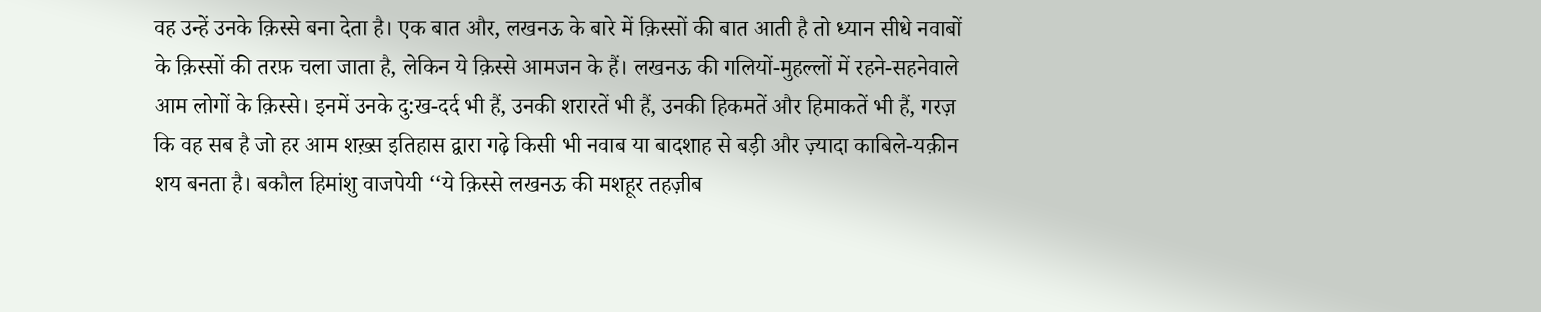वह उन्हें उनके क़िस्से बना देता है। एक बात और, लखनऊ के बारे में क़िस्सों की बात आती है तो ध्यान सीधे नवाबों के क़िस्सों की तरफ़ चला जाता है, लेकिन ये क़िस्से आमजन के हैं। लखनऊ की गलियों-मुहल्लों में रहने-सहनेवाले आम लोगों के क़िस्से। इनमें उनके दु:ख-दर्द भी हैं, उनकी शरारतें भी हैं, उनकी हिकमतें और हिमाकतें भी हैं, गरज़ कि वह सब है जो हर आम शख़्स इतिहास द्वारा गढ़े किसी भी नवाब या बादशाह से बड़ी और ज़्यादा काबिले-यक़ीन शय बनता है। बकौल हिमांशु वाजपेयी ‘‘ये क़िस्से लखनऊ की मशहूर तहज़ीब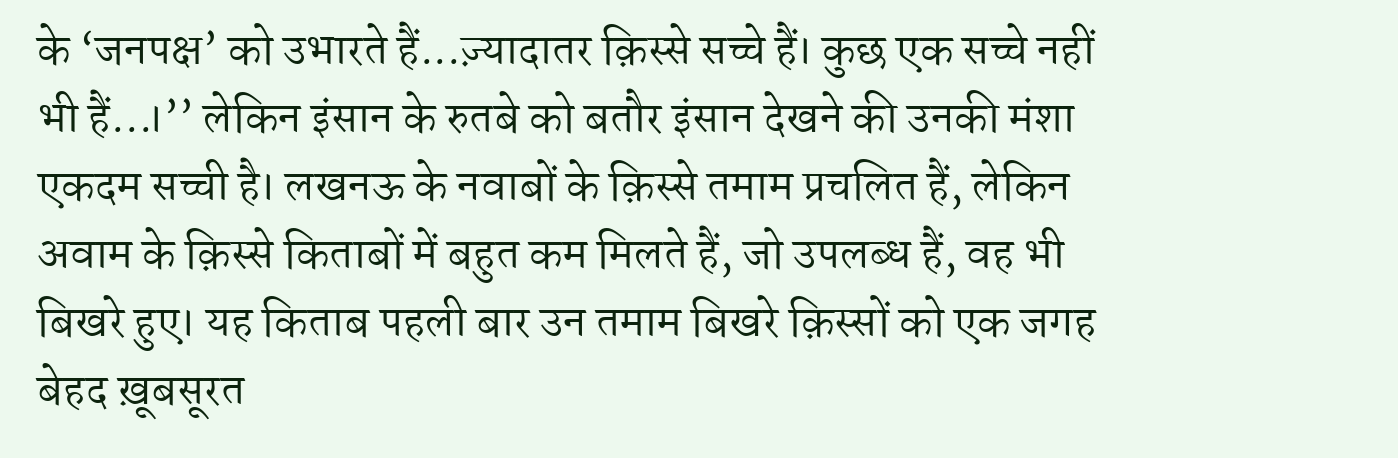के ‘जनपक्ष’ को उभारते हैं...ज़्यादातर क़िस्से सच्चे हैं। कुछ एक सच्चे नहीं भी हैं...।’’ लेकिन इंसान के रुतबे को बतौर इंसान देखने की उनकी मंशा एकदम सच्ची है। लखनऊ के नवाबों के क़िस्से तमाम प्रचलित हैं, लेकिन अवाम के क़िस्से किताबों में बहुत कम मिलते हैं, जो उपलब्ध हैं, वह भी बिखरे हुए। यह किताब पहली बार उन तमाम बिखरे क़िस्सों को एक जगह बेहद ख़ूबसूरत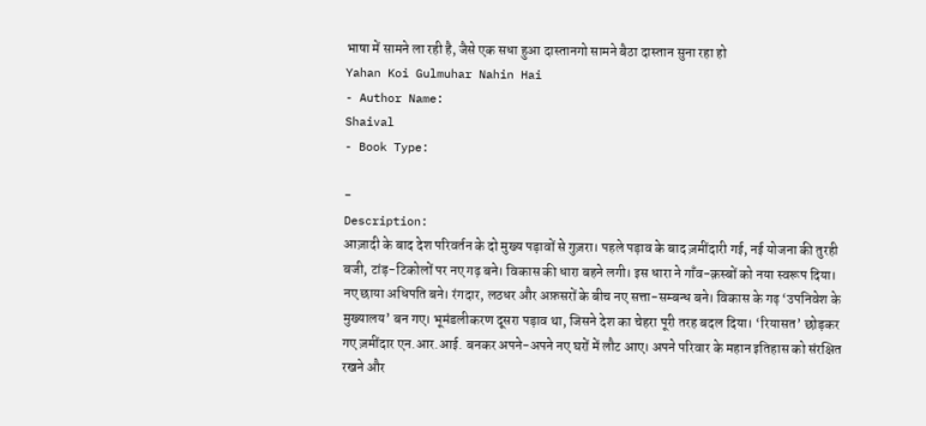भाषा में सामने ला रही है, जैसे एक सधा हुआ दास्तानगो सामने बैठा दास्तान सुना रहा हो
Yahan Koi Gulmuhar Nahin Hai
- Author Name:
Shaival
- Book Type:

-
Description:
आज़ादी के बाद देश परिवर्तन के दो मुख्य पड़ावों से गुज़रा। पहले पड़ाव के बाद ज़मींदारी गई, नई योजना की तुरही बजी, टांड़-टिकोलों पर नए गढ़ बने। विकास की धारा बहने लगी। इस धारा ने गाँव-क़स्बों को नया स्वरूप दिया। नए छाया अधिपति बने। रंगदार, लठधर और अफ़सरों के बीच नए सत्ता-सम्बन्ध बने। विकास के गढ़ ‘उपनिवेश के मुख्यालय’ बन गए। भूमंडलीकरण दूसरा पड़ाव था, जिसने देश का चेहरा पूरी तरह बदल दिया। ‘रियासत’ छोड़कर गए ज़मींदार एन.आर.आई. बनकर अपने-अपने नए घरों में लौट आए। अपने परिवार के महान इतिहास को संरक्षित रखने और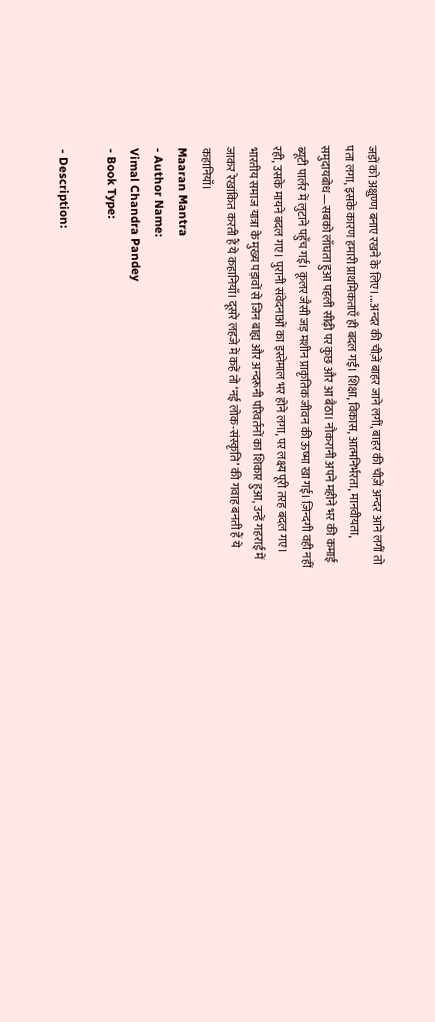जड़ों को अक्षुण्ण बनाए रखने के लिए।...अन्दर की चीज़ें बाहर जाने लगीं, बाहर की चीज़ें अन्दर आने लगीं तो पता लगा, इसके कारण हमारी प्राथमिकताएँ ही बदल गईं। शिक्षा, विकास, आत्मनिर्भरता, मानवीयता, समुदायबोध—सबको लाँघता हुआ पहली सीढ़ी पर कुछ और आ बैठा। नौकरानी अपने महीने भर की कमाई ब्यूटी पार्लर में लुटाने पहुँच गई। कूलर जैसी जड़ मशीन प्राकृतिक जीवन की ऊष्मा खा गई। ज़िन्दगी वही नहीं रही, उसके मायने बदल गए। पुरानी संवेदनाओं का इस्तेमाल भर होने लगा, पर लक्ष्य पूरी तरह बदल गए।
भारतीय समाज यात्रा के मुख्य पड़ावों से जिन बाह्य और अन्दरूनी परिवर्तनों का शिकार हुआ, उन्हें गहराई में जाकर रेखांकित करती हैं ये कहानियाँ। दूसरे लहजे में कहें तो ‘नई लोक-संस्कृति’ की गवाह बनती हैं ये कहानियाँ।
Maaran Mantra
- Author Name:
Vimal Chandra Pandey
- Book Type:

- Description: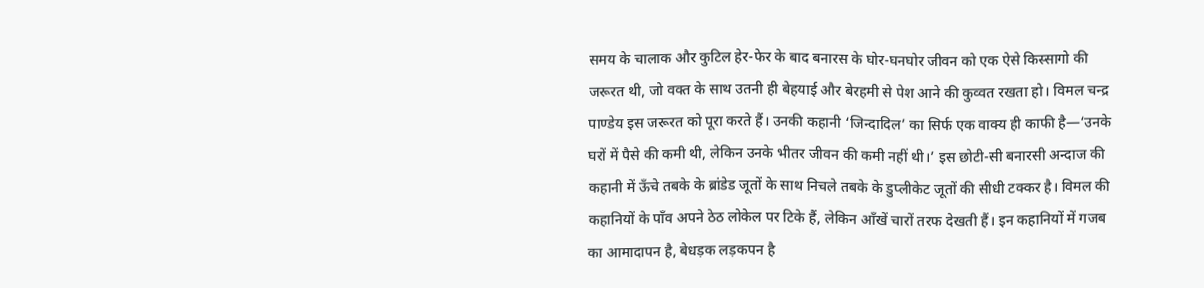समय के चालाक और कुटिल हेर-फेर के बाद बनारस के घोर-घनघोर जीवन को एक ऐसे किस्सागो की जरूरत थी, जो वक्त के साथ उतनी ही बेहयाई और बेरहमी से पेश आने की कुव्वत रखता हो। विमल चन्द्र पाण्डेय इस जरूरत को पूरा करते हैं। उनकी कहानी ‘जिन्दादिल’ का सिर्फ एक वाक्य ही काफी है—‘उनके घरों में पैसे की कमी थी, लेकिन उनके भीतर जीवन की कमी नहीं थी।’ इस छोटी-सी बनारसी अन्दाज की कहानी में ऊँचे तबके के ब्रांडेड जूतों के साथ निचले तबके के डुप्लीकेट जूतों की सीधी टक्कर है। विमल की कहानियों के पाँव अपने ठेठ लोकेल पर टिके हैं, लेकिन आँखें चारों तरफ देखती हैं। इन कहानियों में गजब का आमादापन है, बेधड़क लड़कपन है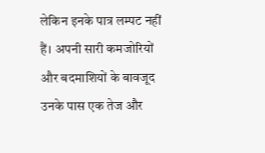लेकिन इनके पात्र लम्पट नहीं हैं। अपनी सारी कमजोरियों और बदमाशियों के बावजूद उनके पास एक तेज और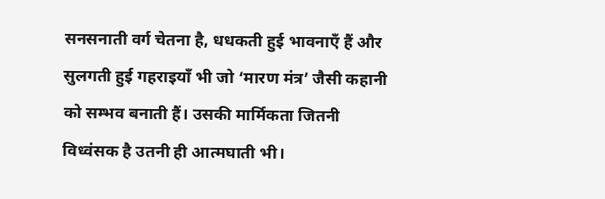सनसनाती वर्ग चेतना है, धधकती हुई भावनाएँ हैं और सुलगती हुई गहराइयाँ भी जो ‘मारण मंत्र’ जैसी कहानी को सम्भव बनाती हैं। उसकी मार्मिकता जितनी विध्वंसक है उतनी ही आत्मघाती भी।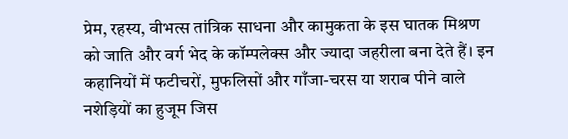प्रेम, रहस्य, वीभत्स तांत्रिक साधना और कामुकता के इस घातक मिश्रण को जाति और वर्ग भेद के कॉम्पलेक्स और ज्यादा जहरीला बना देते हैं। इन कहानियों में फटीचरों, मुफलिसों और गाँजा-चरस या शराब पीने वाले नशेड़ियों का हुजूम जिस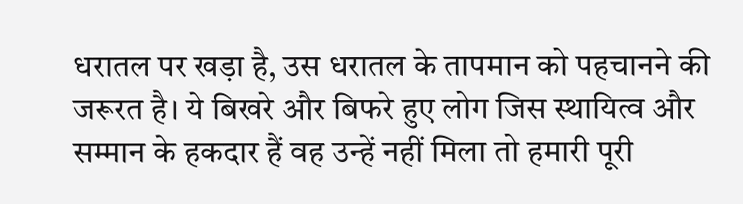धरातल पर खड़ा है, उस धरातल के तापमान को पहचानने की जरूरत है। ये बिखरे और बिफरे हुए लोग जिस स्थायित्व और सम्मान के हकदार हैं वह उन्हें नहीं मिला तो हमारी पूरी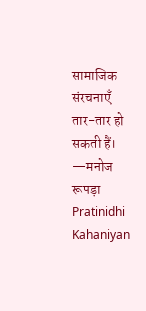सामाजिक संरचनाएँ तार-तार हो सकती हैं। —मनोज रूपड़ा
Pratinidhi Kahaniyan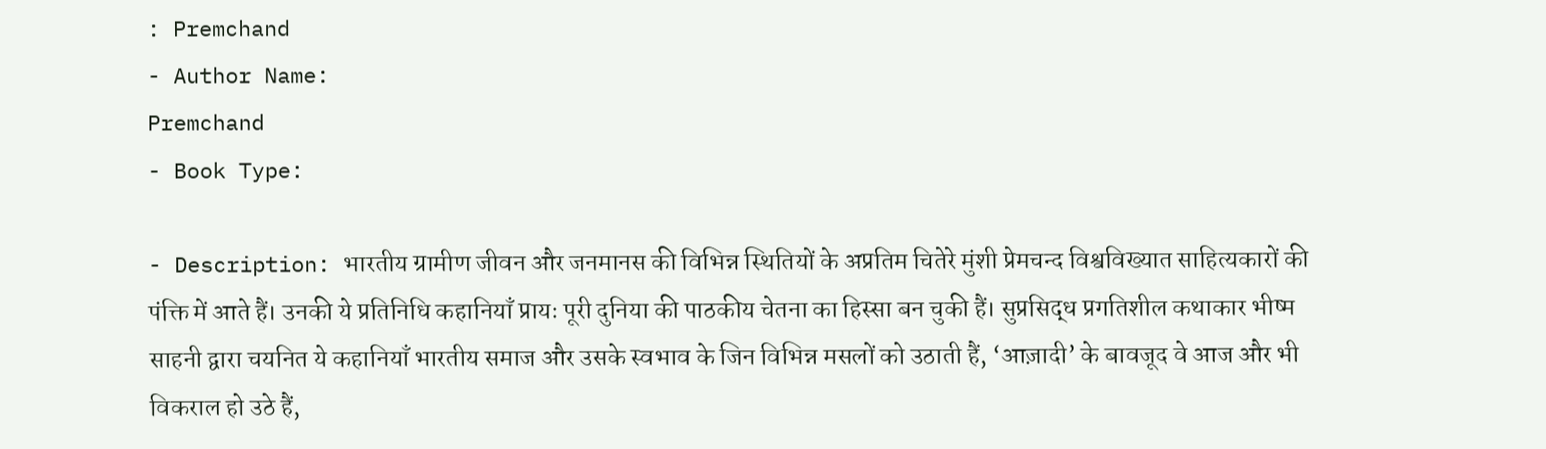: Premchand
- Author Name:
Premchand
- Book Type:

- Description: भारतीय ग्रामीण जीवन और जनमानस की विभिन्न स्थितियों के अप्रतिम चितेरे मुंशी प्रेमचन्द विश्वविख्यात साहित्यकारों की पंक्ति में आते हैं। उनकी ये प्रतिनिधि कहानियाँ प्रायः पूरी दुनिया की पाठकीय चेतना का हिस्सा बन चुकी हैं। सुप्रसिद्ध प्रगतिशील कथाकार भीष्म साहनी द्वारा चयनित ये कहानियाँ भारतीय समाज और उसके स्वभाव के जिन विभिन्न मसलों को उठाती हैं, ‘आज़ादी’ के बावजूद वे आज और भी विकराल हो उठे हैं,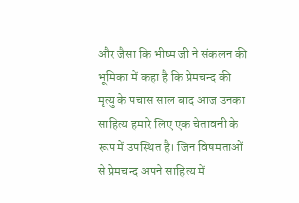और जैसा कि भीष्म जी ने संकलन की भूमिका में कहा है कि प्रेमचन्द की मृत्यु के पचास साल बाद आज उनका साहित्य हमारे लिए एक चेतावनी के रूप में उपस्थित है। जिन विषमताओं से प्रेमचन्द अपने साहित्य में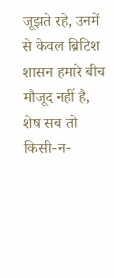जूझते रहे, उनमें से केवल ब्रिटिश शासन हमारे बीच मौजूद नहीं है, शेष सब तो किसी-न-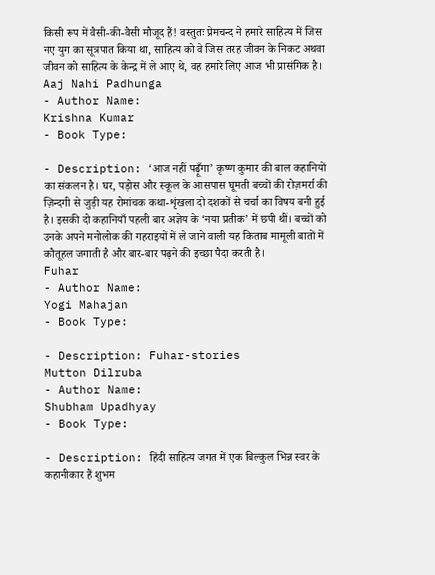किसी रूप में वैसी-की-वैसी मौजूद हैं! वस्तुतः प्रेमचन्द ने हमारे साहित्य में जिस नए युग का सूत्रपात किया था, साहित्य को वे जिस तरह जीवन के निकट अथवा जीवन को साहित्य के केन्द्र में ले आए थे, वह हमारे लिए आज भी प्रासंगिक है।
Aaj Nahi Padhunga
- Author Name:
Krishna Kumar
- Book Type:

- Description: ‘आज नहीं पढ़ूँगा’ कृष्ण कुमार की बाल कहानियों का संकलन है। घर, पड़ोस और स्कूल के आसपास घूमती बच्चों की रोज़मर्रा की ज़िन्दगी से जुड़ी यह रोमांचक कथा-शृंखला दो दशकों से चर्चा का विषय बनी हुई है। इसकी दो कहानियाँ पहली बार अज्ञेय के ‘नया प्रतीक’ में छपी थीं। बच्चों को उनके अपने मनोलोक की गहराइयों में ले जाने वाली यह किताब मामूली बातों में कौतूहल जगाती है और बार-बार पढ़ने की इच्छा पैदा करती है।
Fuhar
- Author Name:
Yogi Mahajan
- Book Type:

- Description: Fuhar-stories
Mutton Dilruba
- Author Name:
Shubham Upadhyay
- Book Type:

- Description: हिंदी साहित्य जगत में एक बिल्कुल भिन्न स्वर के कहानीकार हैं शुभम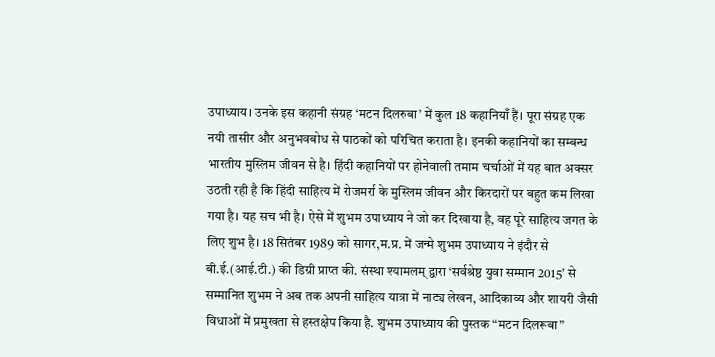उपाध्याय। उनके इस कहानी संग्रह ‘मटन दिलरुबा’ में कुल 18 कहानियाँ हैं। पूरा संग्रह एक नयी तासीर और अनुभवबोध से पाठकों को परिचित कराता है। इनकी कहानियों का सम्बन्ध भारतीय मुस्लिम जीवन से है। हिंदी कहानियों पर होनेवाली तमाम चर्चाओं में यह बात अक्सर उठती रही है कि हिंदी साहित्य में रोजमर्रा के मुस्लिम जीवन और किरदारों पर बहुत कम लिखा गया है। यह सच भी है। ऐसे में शुभम उपाध्याय ने जो कर दिखाया है, वह पूरे साहित्य जगत के लिए शुभ है। 18 सितंबर 1989 को सागर,म.प्र. में जन्मे शुभम उपाध्याय ने इंदौर से बी.ई.(आई.टी.) की डिग्री प्राप्त की. संस्था श्यामलम् द्वारा ‘सर्वश्रेष्ठ युवा सम्मान 2015’ से सम्मानित शुभम ने अब तक अपनी साहित्य यात्रा में नाट्य लेखन, आदिकाव्य और शायरी जैसी विधाओं में प्रमुखता से हस्तक्षेप किया है. शुभम उपाध्याय की पुस्तक “मटन दिलरूबा”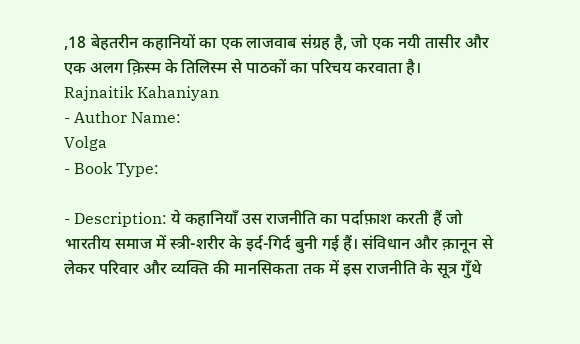,18 बेहतरीन कहानियों का एक लाजवाब संग्रह है, जो एक नयी तासीर और एक अलग क़िस्म के तिलिस्म से पाठकों का परिचय करवाता है।
Rajnaitik Kahaniyan
- Author Name:
Volga
- Book Type:

- Description: ये कहानियाँ उस राजनीति का पर्दाफ़ाश करती हैं जो भारतीय समाज में स्त्री-शरीर के इर्द-गिर्द बुनी गई हैं। संविधान और क़ानून से लेकर परिवार और व्यक्ति की मानसिकता तक में इस राजनीति के सूत्र गुँथे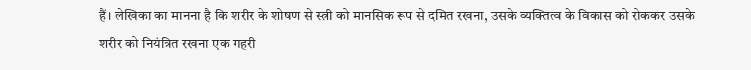हैं। लेखिका का मानना है कि शरीर के शोषण से स्त्री को मानसिक रूप से दमित रखना, उसके व्यक्तित्व के विकास को रोककर उसके शरीर को नियंत्रित रखना एक गहरी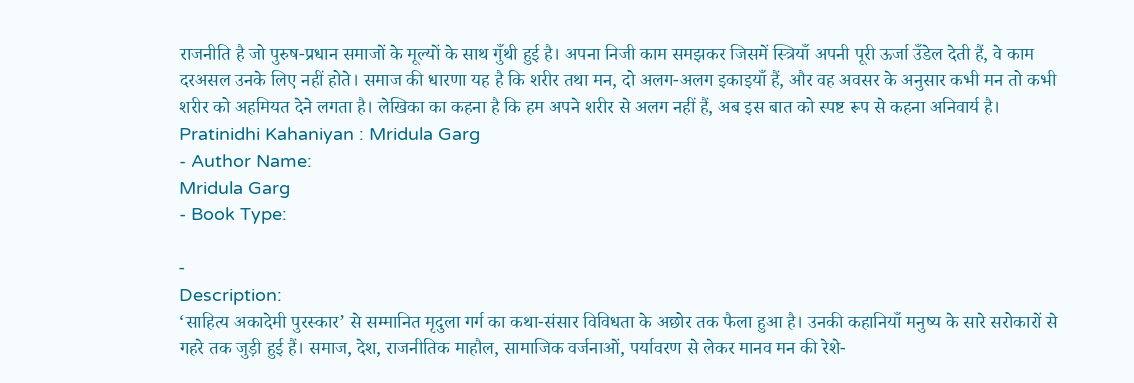राजनीति है जो पुरुष-प्रधान समाजों के मूल्यों के साथ गुँथी हुई है। अपना निजी काम समझकर जिसमें स्त्रियाँ अपनी पूरी ऊर्जा उँडेल देती हैं, वे काम दरअसल उनके लिए नहीं होते। समाज की धारणा यह है कि शरीर तथा मन, दो अलग-अलग इकाइयाँ हैं, और वह अवसर के अनुसार कभी मन तो कभी शरीर को अहमियत देने लगता है। लेखिका का कहना है कि हम अपने शरीर से अलग नहीं हैं, अब इस बात को स्पष्ट रूप से कहना अनिवार्य है।
Pratinidhi Kahaniyan : Mridula Garg
- Author Name:
Mridula Garg
- Book Type:

-
Description:
‘साहित्य अकादेमी पुरस्कार’ से सम्मानित मृदुला गर्ग का कथा-संसार विविधता के अछोर तक फैला हुआ है। उनकी कहानियाँ मनुष्य के सारे सरोकारों से गहरे तक जुड़ी हुई हैं। समाज, देश, राजनीतिक माहौल, सामाजिक वर्जनाओं, पर्यावरण से लेकर मानव मन की रेशे-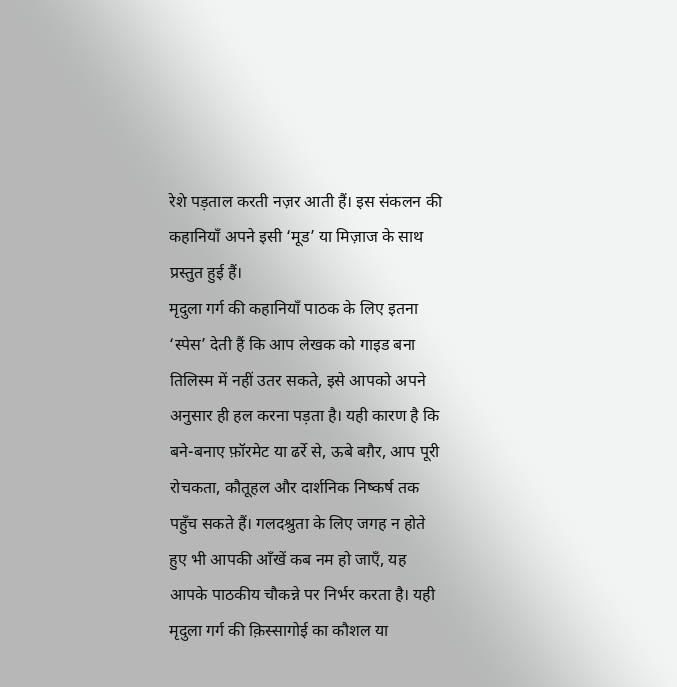रेशे पड़ताल करती नज़र आती हैं। इस संकलन की कहानियाँ अपने इसी ‘मूड’ या मिज़ाज के साथ प्रस्तुत हुई हैं।
मृदुला गर्ग की कहानियाँ पाठक के लिए इतना ‘स्पेस’ देती हैं कि आप लेखक को गाइड बना तिलिस्म में नहीं उतर सकते, इसे आपको अपने अनुसार ही हल करना पड़ता है। यही कारण है कि बने-बनाए फ़ॉरमेट या ढर्रे से, ऊबे बग़ैर, आप पूरी रोचकता, कौतूहल और दार्शनिक निष्कर्ष तक पहुँच सकते हैं। गलदश्रुता के लिए जगह न होते हुए भी आपकी आँखें कब नम हो जाएँ, यह आपके पाठकीय चौकन्ने पर निर्भर करता है। यही मृदुला गर्ग की क़िस्सागोई का कौशल या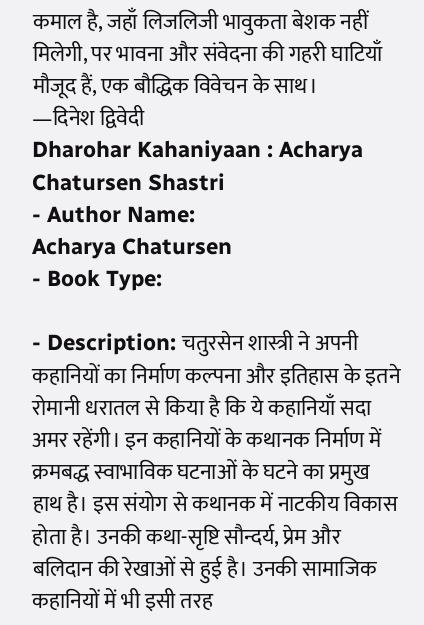कमाल है, जहाँ लिजलिजी भावुकता बेशक नहीं मिलेगी, पर भावना और संवेदना की गहरी घाटियाँ मौजूद हैं, एक बौद्धिक विवेचन के साथ।
—दिनेश द्विवेदी
Dharohar Kahaniyaan : Acharya Chatursen Shastri
- Author Name:
Acharya Chatursen
- Book Type:

- Description: चतुरसेन शास्त्री ने अपनी कहानियों का निर्माण कल्पना और इतिहास के इतने रोमानी धरातल से किया है कि ये कहानियाँ सदा अमर रहेंगी। इन कहानियों के कथानक निर्माण में क्रमबद्ध स्वाभाविक घटनाओं के घटने का प्रमुख हाथ है। इस संयोग से कथानक में नाटकीय विकास होता है। उनकी कथा-सृष्टि सौन्दर्य, प्रेम और बलिदान की रेखाओं से हुई है। उनकी सामाजिक कहानियों में भी इसी तरह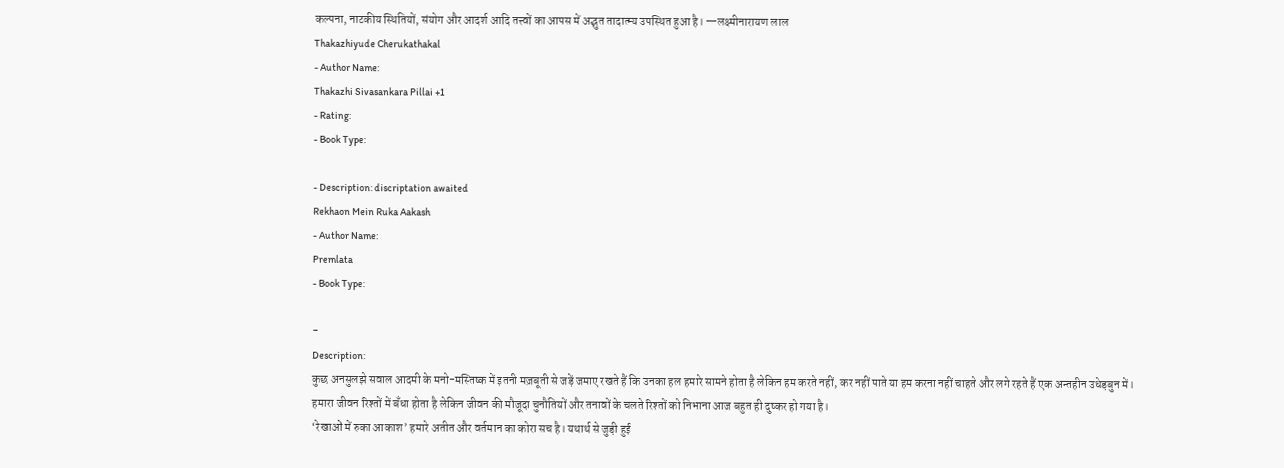कल्पना, नाटकीय स्थितियों, संयोग और आदर्श आदि तत्त्वों का आपस में अद्भुत तादात्म्य उपस्थित हुआ है। —लक्ष्मीनारायण लाल
Thakazhiyude Cherukathakal
- Author Name:
Thakazhi Sivasankara Pillai +1
- Rating:
- Book Type:

- Description: discriptation awaited
Rekhaon Mein Ruka Aakash
- Author Name:
Premlata
- Book Type:

-
Description:
कुछ अनसुलझे सवाल आदमी के मनो-मस्तिष्क में इतनी मज़बूती से जड़ें जमाए रखते हैं कि उनका हल हमारे सामने होता है लेकिन हम करते नहीं, कर नहीं पाते या हम करना नहीं चाहते और लगे रहते हैं एक अन्तहीन उधेड़बुन में।
हमारा जीवन रिश्तों में बँधा होता है लेकिन जीवन की मौजूदा चुनौतियों और तनावों के चलते रिश्तों को निभाना आज बहुत ही दुष्कर हो गया है।
‘रेखाओं में रुका आकाश’ हमारे अतीत और वर्तमान का कोरा सच है। यथार्थ से जुड़ी हुई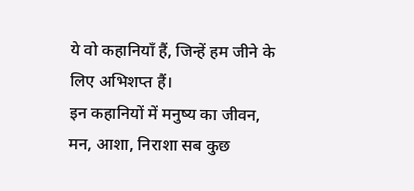ये वो कहानियाँ हैं, जिन्हें हम जीने के लिए अभिशप्त हैं।
इन कहानियों में मनुष्य का जीवन, मन, आशा, निराशा सब कुछ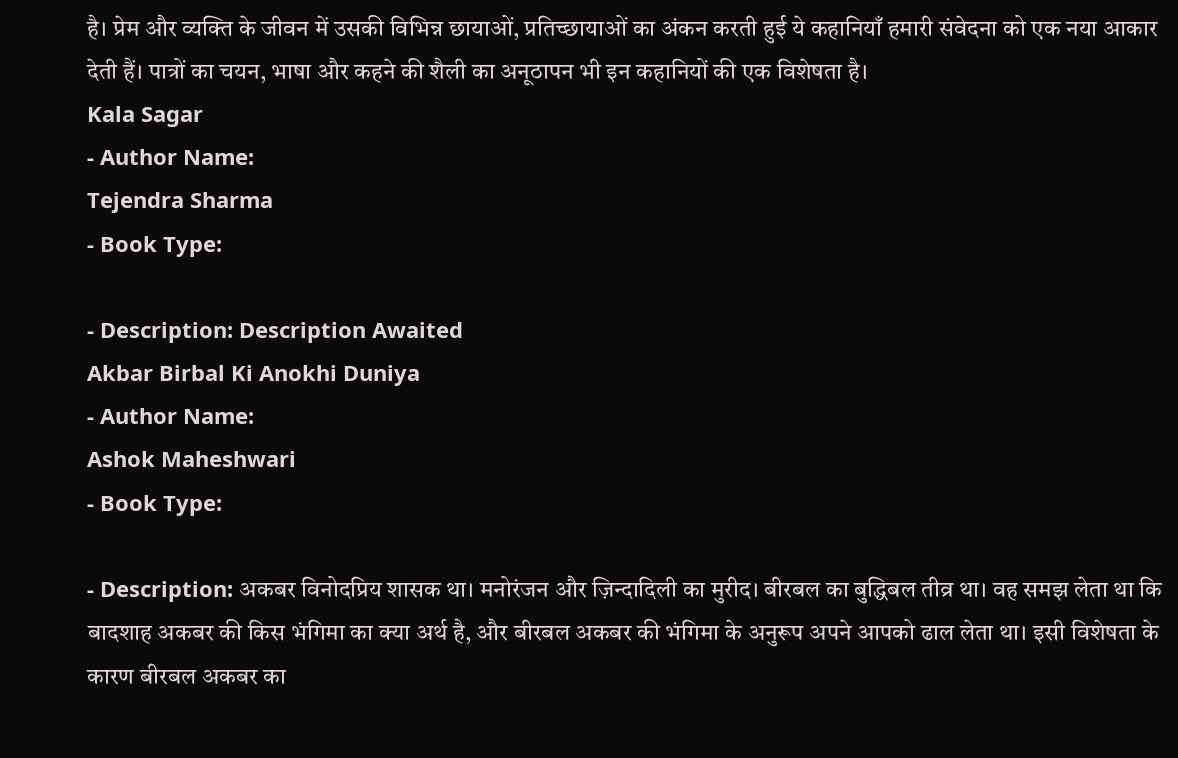है। प्रेम और व्यक्ति के जीवन में उसकी विभिन्न छायाओं, प्रतिच्छायाओं का अंकन करती हुई ये कहानियाँ हमारी संवेदना को एक नया आकार देती हैं। पात्रों का चयन, भाषा और कहने की शैली का अनूठापन भी इन कहानियों की एक विशेषता है।
Kala Sagar
- Author Name:
Tejendra Sharma
- Book Type:

- Description: Description Awaited
Akbar Birbal Ki Anokhi Duniya
- Author Name:
Ashok Maheshwari
- Book Type:

- Description: अकबर विनोदप्रिय शासक था। मनोरंजन और ज़िन्दादिली का मुरीद। बीरबल का बुद्धिबल तीव्र था। वह समझ लेता था कि बादशाह अकबर की किस भंगिमा का क्या अर्थ है, और बीरबल अकबर की भंगिमा के अनुरूप अपने आपको ढाल लेता था। इसी विशेषता के कारण बीरबल अकबर का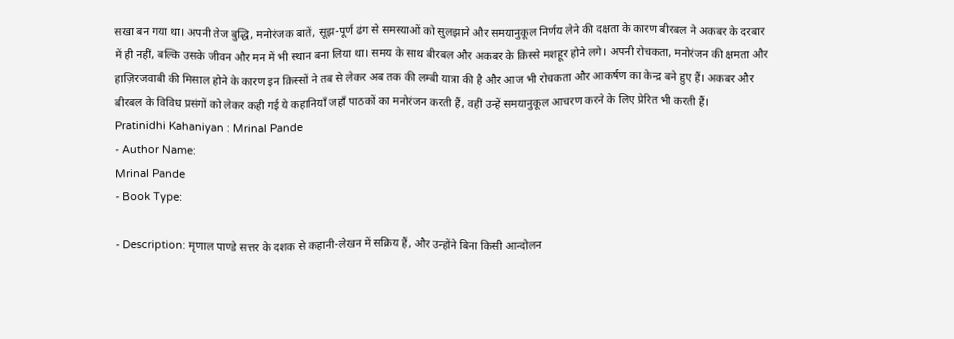सखा बन गया था। अपनी तेज बुद्धि, मनोरंजक बातें, सूझ-पूर्ण ढंग से समस्याओं को सुलझाने और समयानुकूल निर्णय लेने की दक्षता के कारण बीरबल ने अकबर के दरबार में ही नहीं, बल्कि उसके जीवन और मन में भी स्थान बना लिया था। समय के साथ बीरबल और अकबर के क़िस्से मशहूर होने लगे। अपनी रोचकता, मनोरंजन की क्षमता और हाज़िरजवाबी की मिसाल होने के कारण इन क़िस्सों ने तब से लेकर अब तक की लम्बी यात्रा की है और आज भी रोचकता और आकर्षण का केन्द्र बने हुए हैं। अकबर और बीरबल के विविध प्रसंगों को लेकर कही गई ये कहानियाँ जहाँ पाठकों का मनोरंजन करती हैं, वहीं उन्हें समयानुकूल आचरण करने के लिए प्रेरित भी करती हैं।
Pratinidhi Kahaniyan : Mrinal Pande
- Author Name:
Mrinal Pande
- Book Type:

- Description: मृणाल पाण्डे सत्तर के दशक से कहानी-लेखन में सक्रिय हैं, और उन्होंने बिना किसी आन्दोलन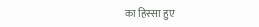का हिस्सा हुए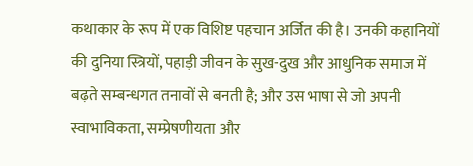कथाकार के रूप में एक विशिष्ट पहचान अर्जित की है। उनकी कहानियों की दुनिया स्त्रियों, पहाड़ी जीवन के सुख-दुख और आधुनिक समाज में बढ़ते सम्बन्धगत तनावों से बनती है; और उस भाषा से जो अपनी स्वाभाविकता, सम्प्रेषणीयता और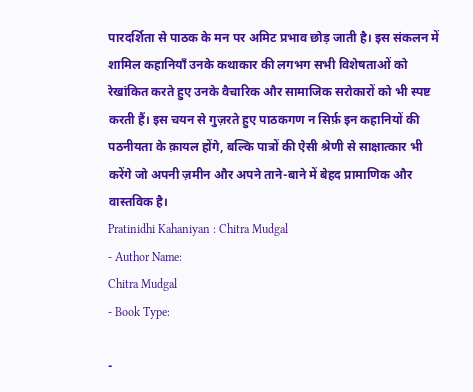पारदर्शिता से पाठक के मन पर अमिट प्रभाव छोड़ जाती है। इस संकलन में शामिल कहानियाँ उनके कथाकार की लगभग सभी विशेषताओं को रेखांकित करते हुए उनके वैचारिक और सामाजिक सरोकारों को भी स्पष्ट करती हैं। इस चयन से गुज़रते हुए पाठकगण न सिर्फ़ इन कहानियों की पठनीयता के क़ायल होंगे, बल्कि पात्रों की ऐसी श्रेणी से साक्षात्कार भी करेंगे जो अपनी ज़मीन और अपने ताने-बाने में बेहद प्रामाणिक और वास्तविक है।
Pratinidhi Kahaniyan : Chitra Mudgal
- Author Name:
Chitra Mudgal
- Book Type:

-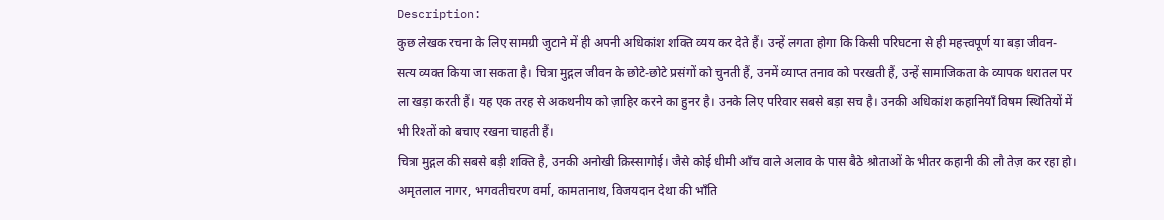Description:
कुछ लेखक रचना के लिए सामग्री जुटाने में ही अपनी अधिकांश शक्ति व्यय कर देते हैं। उन्हें लगता होगा कि किसी परिघटना से ही महत्त्वपूर्ण या बड़ा जीवन- सत्य व्यक्त किया जा सकता है। चित्रा मुद्गल जीवन के छोटे-छोटे प्रसंगों को चुनती हैं, उनमें व्याप्त तनाव को परखती हैं, उन्हें सामाजिकता के व्यापक धरातल पर ला खड़ा करती हैं। यह एक तरह से अकथनीय को ज़ाहिर करने का हुनर है। उनके लिए परिवार सबसे बड़ा सच है। उनकी अधिकांश कहानियाँ विषम स्थितियों में भी रिश्तों को बचाए रखना चाहती हैं।
चित्रा मुद्गल की सबसे बड़ी शक्ति है, उनकी अनोखी क़िस्सागोई। जैसे कोई धीमी आँच वाले अलाव के पास बैठे श्रोताओं के भीतर कहानी की लौ तेज़ कर रहा हो। अमृतलाल नागर, भगवतीचरण वर्मा, कामतानाथ, विजयदान देथा की भाँति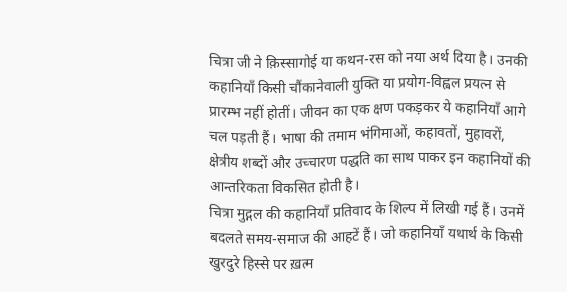चित्रा जी ने क़िस्सागोई या कथन-रस को नया अर्थ दिया है। उनकी कहानियाँ किसी चौंकानेवाली युक्ति या प्रयोग-विह्वल प्रयत्न से प्रारम्भ नहीं होतीं। जीवन का एक क्षण पकड़कर ये कहानियाँ आगे चल पड़ती हैं। भाषा की तमाम भंगिमाओं, कहावतों, मुहावरों, क्षेत्रीय शब्दों और उच्चारण पद्धति का साथ पाकर इन कहानियों की आन्तरिकता विकसित होती है।
चित्रा मुद्गल की कहानियाँ प्रतिवाद के शिल्प में लिखी गई हैं। उनमें बदलते समय-समाज की आहटें हैं। जो कहानियाँ यथार्थ के किसी खुरदुरे हिस्से पर ख़त्म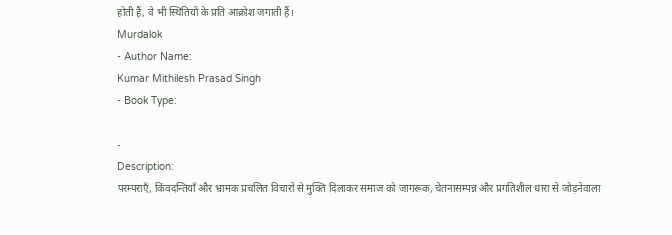होती हैं, वे भी स्थितियों के प्रति आक्रोश जगाती हैं।
Murdalok
- Author Name:
Kumar Mithilesh Prasad Singh
- Book Type:

-
Description:
परम्पराएँ, किंवदन्तियाँ और भ्रामक प्रचलित विचारों से मुक्ति दिलाकर समाज को जागरूक, चेतनासम्पन्न और प्रगतिशील धारा से जोड़नेवाला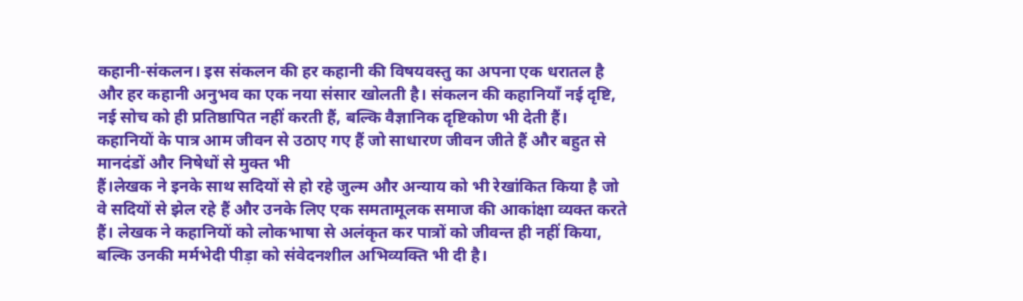कहानी-संकलन। इस संकलन की हर कहानी की विषयवस्तु का अपना एक धरातल है और हर कहानी अनुभव का एक नया संसार खोलती है। संकलन की कहानियाँ नई दृष्टि, नई सोच को ही प्रतिष्ठापित नहीं करती हैं, बल्कि वैज्ञानिक दृष्टिकोण भी देती हैं। कहानियों के पात्र आम जीवन से उठाए गए हैं जो साधारण जीवन जीते हैं और बहुत से मानदंडों और निषेधों से मुक्त भी
हैं।लेखक ने इनके साथ सदियों से हो रहे जुल्म और अन्याय को भी रेखांकित किया है जो वे सदियों से झेल रहे हैं और उनके लिए एक समतामूलक समाज की आकांक्षा व्यक्त करते हैं। लेखक ने कहानियों को लोकभाषा से अलंकृत कर पात्रों को जीवन्त ही नहीं किया, बल्कि उनकी मर्मभेदी पीड़ा को संवेदनशील अभिव्यक्ति भी दी है।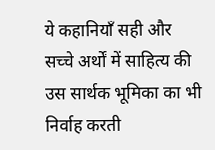ये कहानियाँ सही और सच्चे अर्थों में साहित्य की उस सार्थक भूमिका का भी निर्वाह करती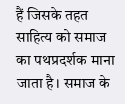हैं जिसके तहत साहित्य को समाज का पथप्रदर्शक माना जाता है। समाज के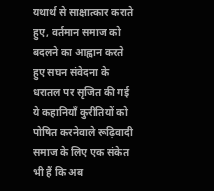यथार्थ से साक्षात्कार कराते हुए, वर्तमान समाज को बदलने का आह्वान करते हुए सघन संवेदना के धरातल पर सृजित की गई ये कहानियाँ कुरीतियों को पोषित करनेवाले रूढ़िवादी समाज के लिए एक संकेत भी हैं कि अब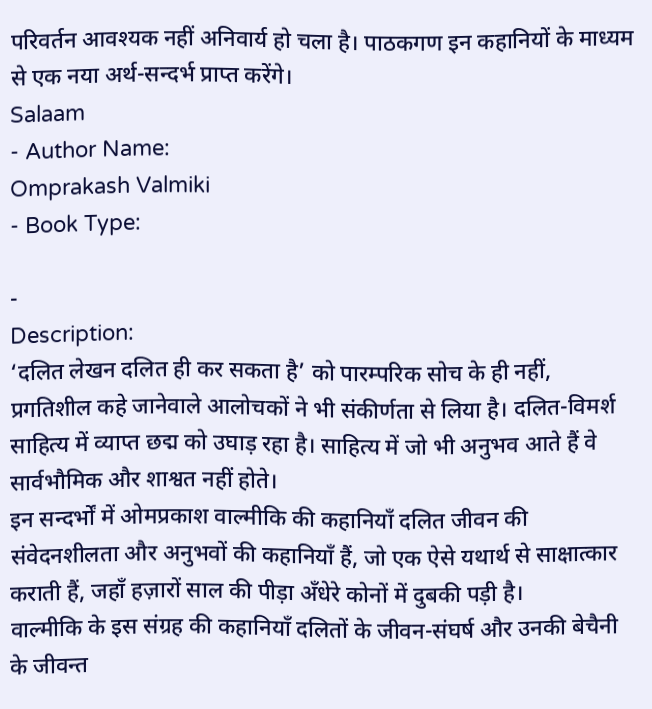परिवर्तन आवश्यक नहीं अनिवार्य हो चला है। पाठकगण इन कहानियों के माध्यम से एक नया अर्थ-सन्दर्भ प्राप्त करेंगे।
Salaam
- Author Name:
Omprakash Valmiki
- Book Type:

-
Description:
‘दलित लेखन दलित ही कर सकता है’ को पारम्परिक सोच के ही नहीं, प्रगतिशील कहे जानेवाले आलोचकों ने भी संकीर्णता से लिया है। दलित-विमर्श साहित्य में व्याप्त छद्म को उघाड़ रहा है। साहित्य में जो भी अनुभव आते हैं वे सार्वभौमिक और शाश्वत नहीं होते।
इन सन्दर्भों में ओमप्रकाश वाल्मीकि की कहानियाँ दलित जीवन की संवेदनशीलता और अनुभवों की कहानियाँ हैं, जो एक ऐसे यथार्थ से साक्षात्कार कराती हैं, जहाँ हज़ारों साल की पीड़ा अँधेरे कोनों में दुबकी पड़ी है।
वाल्मीकि के इस संग्रह की कहानियाँ दलितों के जीवन-संघर्ष और उनकी बेचैनी के जीवन्त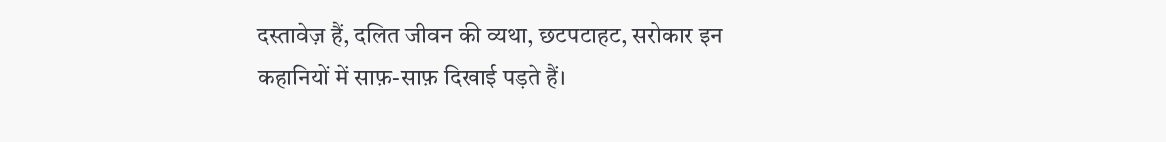दस्तावेज़ हैं, दलित जीवन की व्यथा, छटपटाहट, सरोकार इन कहानियों में साफ़-साफ़ दिखाई पड़ते हैं।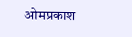ओमप्रकाश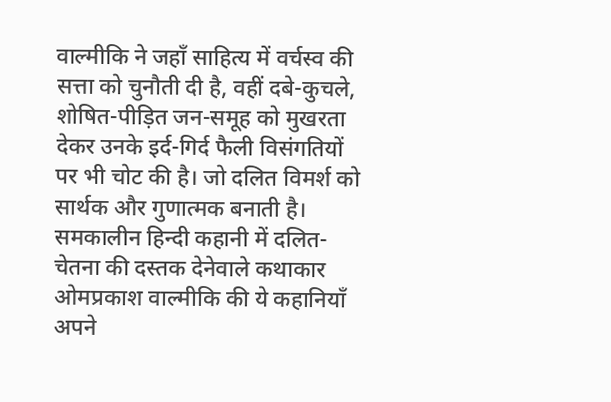वाल्मीकि ने जहाँ साहित्य में वर्चस्व की सत्ता को चुनौती दी है, वहीं दबे-कुचले, शोषित-पीड़ित जन-समूह को मुखरता देकर उनके इर्द-गिर्द फैली विसंगतियों पर भी चोट की है। जो दलित विमर्श को सार्थक और गुणात्मक बनाती है।
समकालीन हिन्दी कहानी में दलित-चेतना की दस्तक देनेवाले कथाकार ओमप्रकाश वाल्मीकि की ये कहानियाँ अपने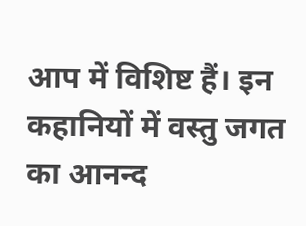आप में विशिष्ट हैं। इन कहानियों में वस्तु जगत का आनन्द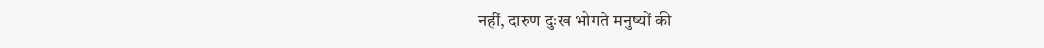नहीं, दारुण दुःख भोगते मनुष्यों की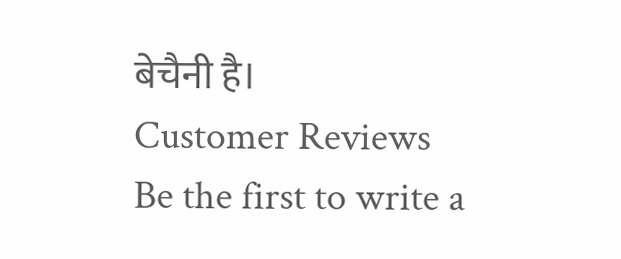बेचैनी है।
Customer Reviews
Be the first to write a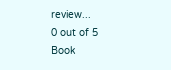review...
0 out of 5
Book